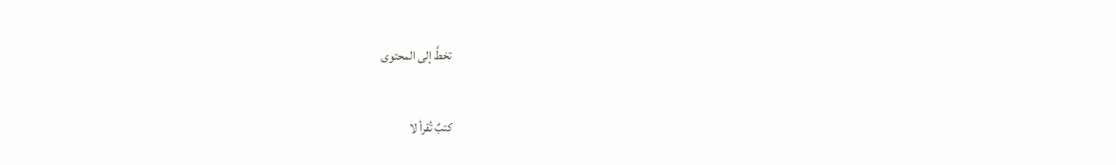تخطَّ إلى المحتوى

كتبٌ تُقرأ لا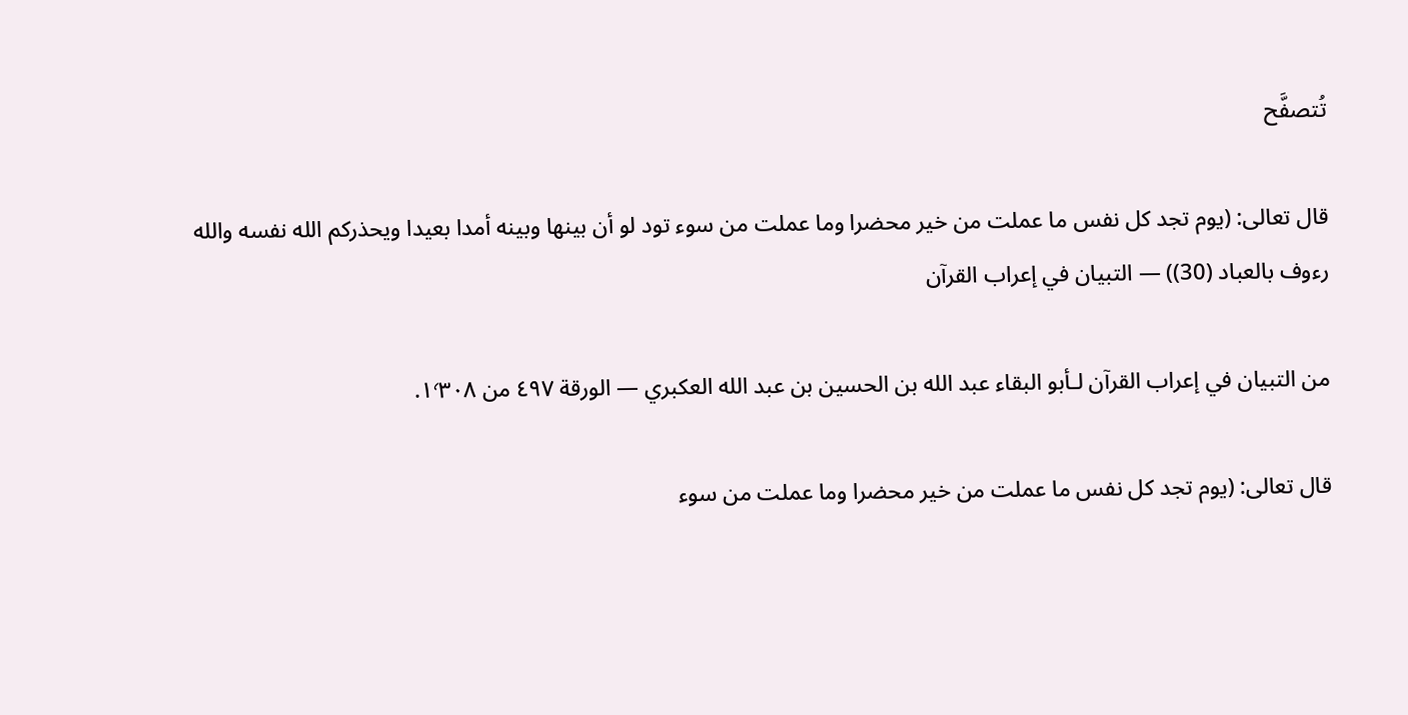تُتصفَّح

قال تعالى: (يوم تجد كل نفس ما عملت من خير محضرا وما عملت من سوء تود لو أن بينها وبينه أمدا بعيدا ويحذركم الله نفسه والله رءوف بالعباد (30)) — التبيان في إعراب القرآن

من التبيان في إعراب القرآن لـأبو البقاء عبد الله بن الحسين بن عبد الله العكبري — الورقة ٤٩٧ من ١٬٣٠٨.

قال تعالى: (يوم تجد كل نفس ما عملت من خير محضرا وما عملت من سوء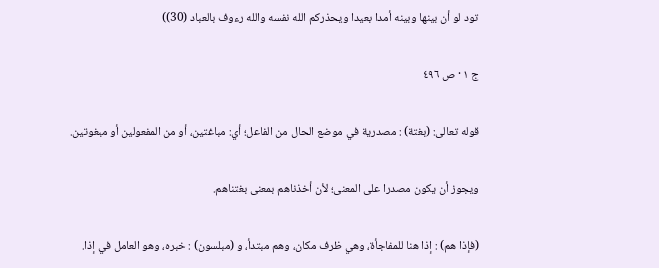تود لو أن بينها وبينه أمدا بعيدا ويحذركم الله نفسه والله رءوف بالعباد (30))

ج ١ · ص ٤٩٦

قوله تعالى: (بغتة) : مصدرية في موضع الحال من الفاعل؛ أي: مباغتين، أو من المفعولين أو مبغوتين.

ويجوز أن يكون مصدرا على المعنى؛ لأن أخذناهم بمعنى بغتناهم.

(فإذا هم) : إذا هنا للمفاجأة، وهي ظرف مكان، وهم مبتدأ، و (مبلسون) : خبره، وهو العامل في إذا.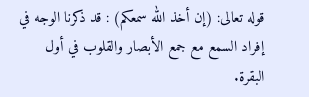قوله تعالى: (إن أخذ الله سمعكم) : قد ذكرنا الوجه في إفراد السمع مع جمع الأبصار والقلوب في أول البقرة.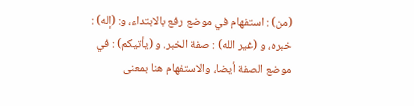(من) : استفهام في موضع رفع بالابتداء، و: (إله) : خبره، و (غير الله) : صفة الخبر. و (يأتيكم) : في موضع الصفة أيضا، والاستفهام هنا بمعنى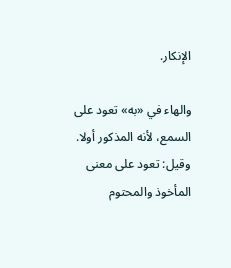الإنكار.

والهاء في «به» تعود على السمع، لأنه المذكور أولا. وقيل: تعود على معنى المأخوذ والمحتوم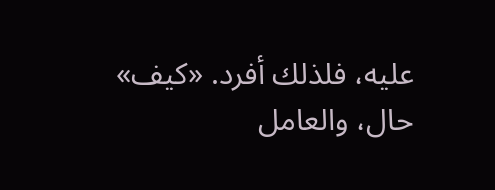عليه، فلذلك أفرد. «كيف» حال، والعامل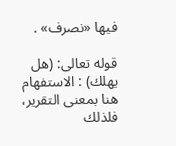فيها «نصرف» .

قوله تعالى: (هل يهلك) : الاستفهام هنا بمعنى التقرير، فلذلك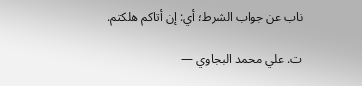ناب عن جواب الشرط؛ أي: إن أتاكم هلكتم.

ت. علي محمد البجاوي —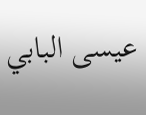عيسى البابي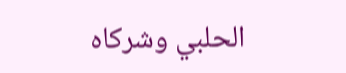الحلبي وشركاه